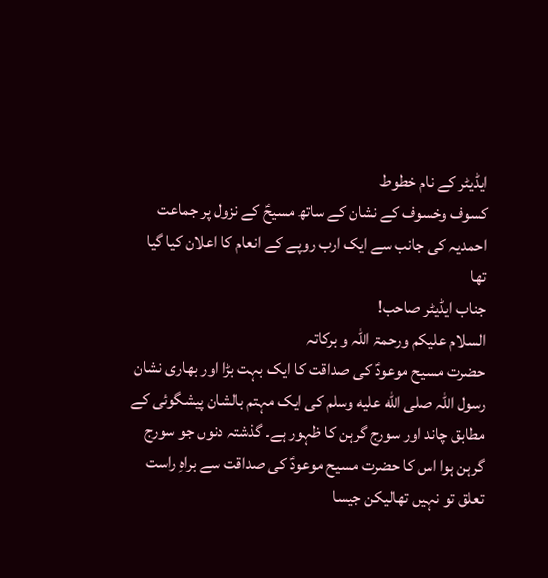ایڈیٹر کے نام خطوط
کسوف وخسوف کے نشان کے ساتھ مسیحؑ کے نزول پر جماعت احمدیہ کی جانب سے ایک ارب روپے کے انعام کا اعلان کیا گیا تھا
جناب ایڈیٹر صاحب!
السلام علیکم ورحمۃ اللہ و برکاتہ
حضرت مسیح موعودؑ کی صداقت کا ایک بہت بڑا اور بھاری نشان رسول اللہ صلى الله عليه وسلم کی ایک مہتم بالشان پیشگوئی کے مطابق چاند اور سورج گرہن کا ظہور ہے۔ گذشتہ دنوں جو سورج گرہن ہوا اس کا حضرت مسیح موعودؑ کی صداقت سے براہِ راست تعلق تو نہیں تھالیکن جیسا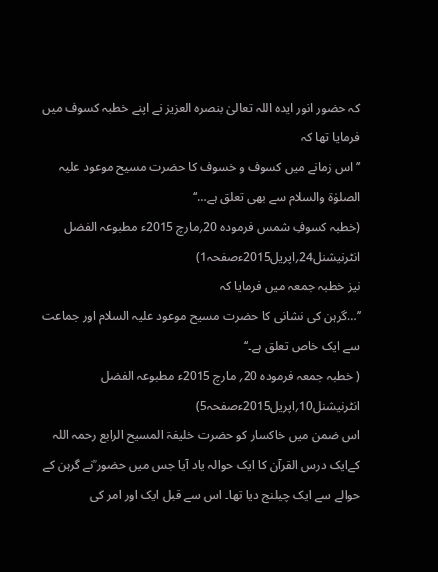کہ حضور انور ایدہ اللہ تعالیٰ بنصرہ العزیز نے اپنے خطبہ کسوف میں فرمایا تھا کہ
’’اس زمانے میں کسوف و خسوف کا حضرت مسیح موعود علیہ الصلوٰۃ والسلام سے بھی تعلق ہے…‘‘
(خطبہ کسوفِ شمس فرمودہ 20؍مارچ 2015ء مطبوعہ الفضل انٹرنیشنل24؍اپریل2015ءصفحہ1)
نیز خطبہ جمعہ میں فرمایا کہ
’’…گرہن کی نشانی کا حضرت مسیح موعود علیہ السلام اور جماعت سے ایک خاص تعلق ہے۔‘‘
( خطبہ جمعہ فرمودہ 20؍ مارچ 2015ء مطبوعہ الفضل انٹرنیشنل10؍اپریل2015ءصفحہ5)
اس ضمن میں خاکسار کو حضرت خلیفۃ المسیح الرابع رحمہ اللہ کےایک درس القرآن کا ایک حوالہ یاد آیا جس میں حضور ؒنے گرہن کے حوالے سے ایک چیلنج دیا تھا۔ اس سے قبل ایک اور امر کی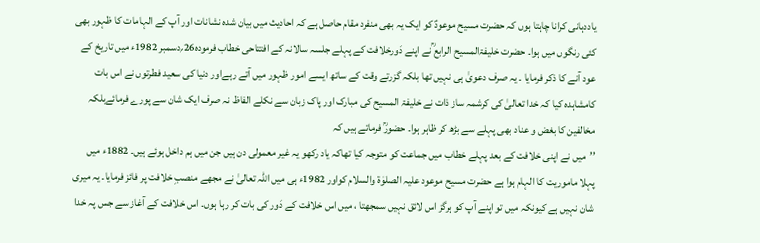یاددہانی کرانا چاہتا ہوں کہ حضرت مسیح موعودؑ کو ایک یہ بھی منفرد مقام حاصل ہے کہ احادیث میں بیان شدہ نشانات اور آپ کے الہامات کا ظہور بھی کئی رنگوں میں ہوا۔ حضرت خلیفۃالمسیح الرابع ؒنے اپنے دَورخلافت کے پہلے جلسہ سالانہ کے افتتاحی خطاب فرمودہ26؍دسمبر 1982ء میں تاریخ کے عود آنے کا ذکر فرمایا ۔ یہ صرف دعویٰ ہی نہیں تھا بلکہ گزرتے وقت کے ساتھ ایسے امور ظہور میں آتے رہےاور دنیا کی سعید فطرتوں نے اس بات کامشاہدہ کیا کہ خدا تعالیٰ کی کرشمہ ساز ذات نے خلیفۃ المسیح کی مبارک اور پاک زبان سے نکلے الفاظ نہ صرف ایک شان سے پورے فرمائےبلکہ مخالفین کا بغض و عناد بھی پہلے سے بڑھ کر ظاہر ہوا۔ حضورؒ فرماتے ہیں کہ
’’میں نے اپنی خلافت کے بعد پہلے خطاب میں جماعت کو متوجہ کیا تھاکہ یاد رکھو یہ غیر معمولی دن ہیں جن میں ہم داخل ہوئے ہیں۔ 1882ء میں پہلا ماموریت کا الہام ہوا ہے حضرت مسیح موعود علیہ الصلوٰة والسلام کواور 1982ء ہی میں اللہ تعالیٰ نے مجھے منصبِ خلافت پر فائز فرمایا۔ یہ میری شان نہیں ہے کیونکہ میں تو اپنے آپ کو ہرگز اس لائق نہیں سمجھتا ، میں اس خلافت کے دَور کی بات کر رہا ہوں۔ اس خلافت کے آغاز سے جس پہ خدا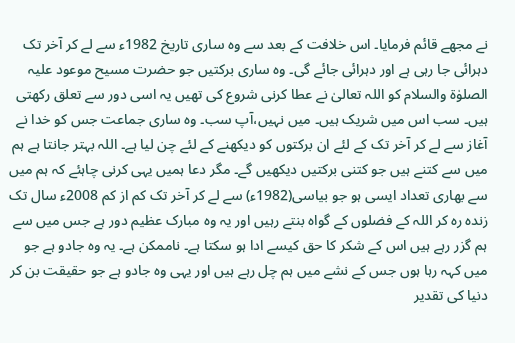نے مجھے قائم فرمایا۔ اس خلافت کے بعد سے وہ ساری تاریخ 1982ء سے لے کر آخر تک دہرائی جا رہی ہے اور دہرائی جائے گی۔ وہ ساری برکتیں جو حضرت مسیح موعود علیہ الصلوٰة والسلام کو اللہ تعالیٰ نے عطا کرنی شروع کی تھیں یہ اسی دور سے تعلق رکھتی ہیں۔ سب اس میں شریک ہیں۔ میں نہیں،آپ سب۔ وہ ساری جماعت جس کو خدا نے آغاز سے لے کر آخر تک کے لئے ان برکتوں کو دیکھنے کے لئے چن لیا ہے۔ اللہ بہتر جانتا ہے ہم میں سے کتنے ہیں جو کتنی برکتیں دیکھیں گے۔ مگر دعا ہمیں یہی کرنی چاہئے کہ ہم میں سے بھاری تعداد ایسی ہو جو بیاسی(1982ء) سے لے کر آخر تک کم از کم 2008ء سال تک زندہ رہ کر اللہ کے فضلوں کے گواہ بنتے رہیں اور یہ وہ مبارک عظیم دور ہے جس میں سے ہم گزر رہے ہیں اس کے شکر کا حق کیسے ادا ہو سکتا ہے۔ ناممکن ہے۔ یہ وہ جادو ہے جو میں کہہ رہا ہوں جس کے نشے میں ہم چل رہے ہیں اور یہی وہ جادو ہے جو حقیقت بن کر دنیا کی تقدیر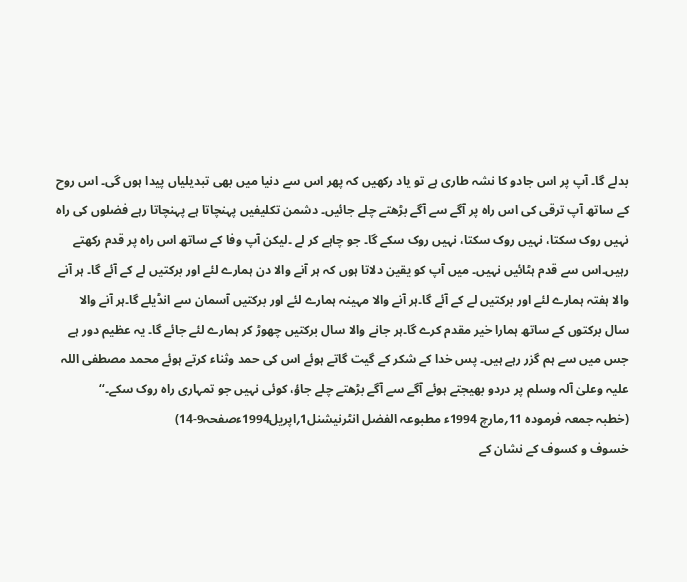بدلے گا۔ آپ پر اس جادو کا نشہ طاری ہے تو یاد رکھیں کہ پھر اس سے دنیا میں بھی تبدیلیاں پیدا ہوں گی۔ اس روح کے ساتھ آپ ترقی کی اس راہ پر آگے سے آگے بڑھتے چلے جائیں۔ دشمن تکلیفیں پہنچاتا ہے پہنچاتا رہے فضلوں کی راہ نہیں روک سکتا، نہیں روک سکتا، نہیں روک سکے گا۔ جو چاہے کر لے ۔لیکن آپ وفا کے ساتھ اس راہ پر قدم رکھتے رہیں۔اس سے قدم ہٹائیں نہیں۔ میں آپ کو یقین دلاتا ہوں کہ ہر آنے والا دن ہمارے لئے اور برکتیں لے کے آئے گا۔ ہر آنے والا ہفتہ ہمارے لئے اور برکتیں لے کے آئے گا۔ہر آنے والا مہینہ ہمارے لئے اور برکتیں آسمان سے انڈیلے گا۔ہر آنے والا سال برکتوں کے ساتھ ہمارا خیر مقدم کرے گا۔ہر جانے والا سال برکتیں چھوڑ کر ہمارے لئے جائے گا۔ یہ عظیم دور ہے جس میں سے ہم گزر رہے ہیں۔ پس خدا کے شکر کے گیت گاتے ہوئے اس کی حمد وثناء کرتے ہوئے محمد مصطفی اللہ علیہ وعلیٰ آلہ وسلم پر دردو بھیجتے ہوئے آگے سے آگے بڑھتے چلے جاؤ، کوئی نہیں جو تمہاری راہ روک سکے۔‘‘
(خطبہ جمعہ فرمودہ 11؍مارچ 1994ء مطبوعہ الفضل انٹرنیشنل1؍اپریل1994ءصفحہ9-14)
خسوف و کسوف کے نشان کے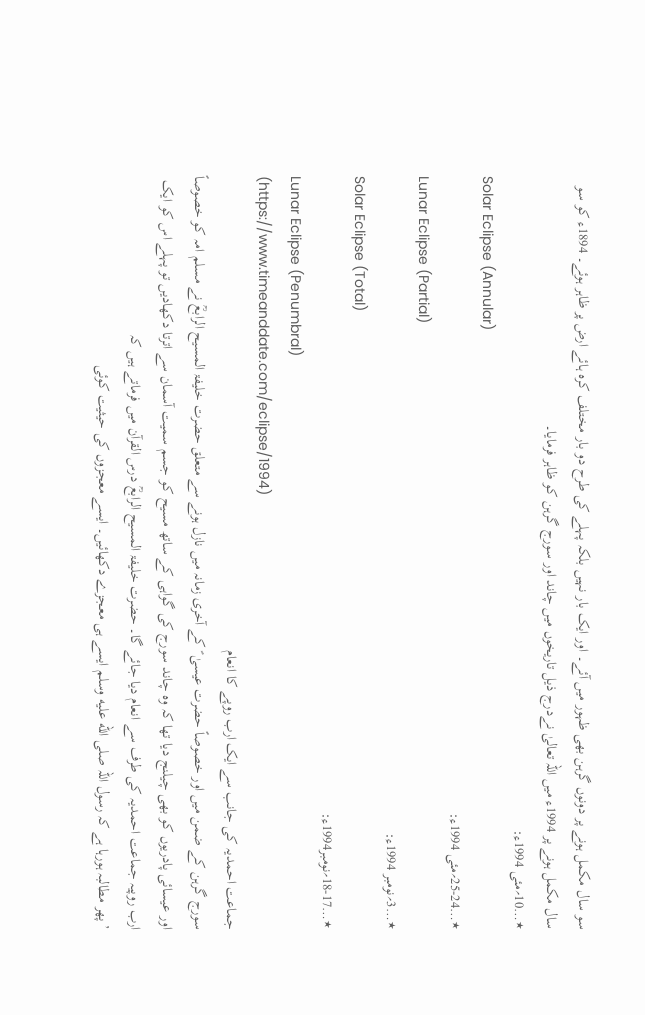سو سال مکمل ہونے پر دونوں گرہن بھی ظہور میں آئے۔ اور ایک بار نہیں بلکہ پہلے کی طرح دو بار مختلف کرہ ہائے ارض پر ظاہر ہوئے۔ 1894ء کو سو سال مکمل ہونے پر 1994ء میں اللہ تعالیٰ نےدرج ذیل تاریخوں میں چاند اور سورج گرہن کو ظاہر فرمایا۔
٭…10؍مئی 1994ء:
Solar Eclipse (Annular)
٭…24-25؍مئی 1994ء:
Lunar Eclipse (Partial)
٭…3؍نومبر 1994ء:
Solar Eclipse (Total)
٭…17-18؍نومبر1994ء:
Lunar Eclipse (Penumbral)
(https://www.timeanddate.com/eclipse/1994)
جماعت احمدیہ کی جانب سے ایک ارب روپے کا انعام
سورج گرہن کے ضمن میں اور خصوصاً حضرت عیسیٰ ؑ کے آخری زمانہ میں نازل ہونے سے متعلق حضرت خلیفۃ المسیح الرابعؒ نے مسلم امہ کو خصوصاً اور عیسائی پادریوں کو بھی چیلنج دیا تھا کہ وہ چاند سورج کی گواہی کے ساتھ مسیح کو جسم سمیت آسمان سے اترتا دکھادیں تو پہلے اس کو ایک ارب روپیہ جماعت احمدیہ کی طرف سے انعام دیا جائے گا۔ حضرت خلیفۃ المسیح الرابعؒ درس القرآن میں فرماتے ہیں کہ
’پھر مطالبہ ہورہا ہے کہ رسول اللہ صلى الله عليه وسلم ایسے ہی معجزے دکھائیں۔ ایسے معجزوں کی حیثیت کوئی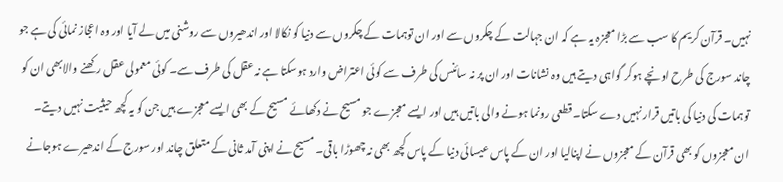نہیں۔ قرآن کریم کا سب سے بڑا معجزہ یہ ہے کہ ان جہالت کے چکروں سے اور ان توہمات کے چکروں سے دنیا کو نکالا اور اندھیروں سے روشنی میں لے آیا اور وہ اعجاز نمائی کی ہے جو چاند سورج کی طرح اونچے ہوکر گواہی دیتے ہیں وہ نشانات اور ان پر نہ سائنس کی طرف سے کوئی اعتراض وارد ہوسکتا ہے نہ عقل کی طرف سے۔ کوئی معمولی عقل رکھنے والابھی ان کو توہمات کی دنیا کی باتیں قرار نہیں دے سکتا۔ قطعی رونما ہونے والی باتیں ہیں اور ایسے معجزے جو مسیح نے دکھائے مسیح کے بھی ایسے معجزے ہیں جن کو یہ کچھ حیثیت نہیں دیتے۔ ان معجزوں کو بھی قرآن کے معجزوں نے اپنالیا اور ان کے پاس عیسائی دنیا کے پاس کچھ بھی نہ چھوڑا باقی۔ مسیح نے اپنی آمد ثانی کے متعلق چاند اور سورج کے اندھیرے ہوجانے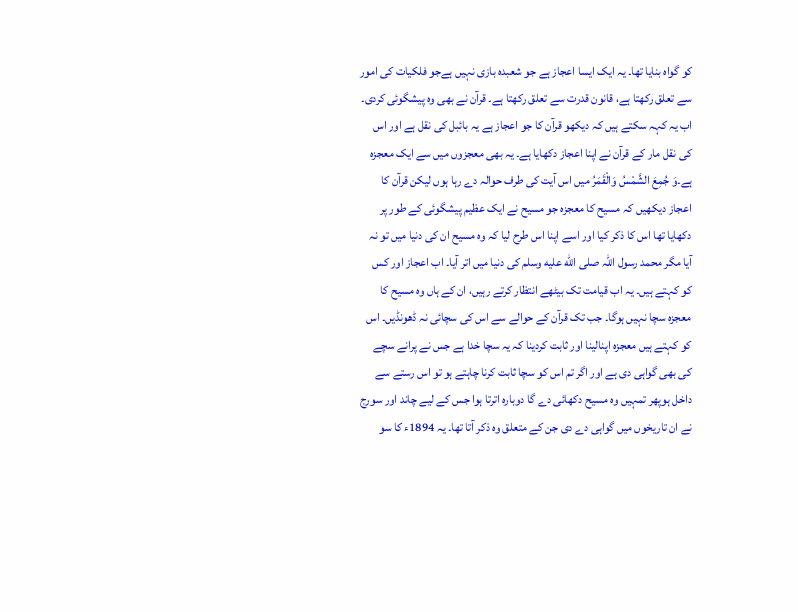کو گواہ بنایا تھا۔ یہ ایک ایسا اعجاز ہے جو شعبدہ بازی نہیں ہےجو فلکیات کی امور سے تعلق رکھتا ہے، قانون قدرت سے تعلق رکھتا ہے۔ قرآن نے بھی وہ پیشگوئی کردی۔ اب یہ کہہ سکتے ہیں کہ دیکھو قرآن کا جو اعجاز ہے یہ بائبل کی نقل ہے اور اس کی نقل مار کے قرآن نے اپنا اعجاز دکھایا ہے۔ یہ بھی معجزوں میں سے ایک معجزہ ہے۔وَ جُمِعَ الشَّمْسُ وَالْقَمَرُ میں اس آیت کی طرف حوالہ دے رہا ہوں لیکن قرآن کا اعجاز دیکھیں کہ مسیح کا معجزہ جو مسیح نے ایک عظیم پیشگوئی کے طور پر دکھایا تھا اس کا ذکر کیا اور اسے اپنا اس طرح لیا کہ وہ مسیح ان کی دنیا میں تو نہ آیا مگر محمد رسول اللہ صلى الله عليه وسلم کی دنیا میں اتر آیا۔ اب اعجاز اور کس کو کہتے ہیں۔ یہ اب قیامت تک بیٹھے انتظار کرتے رہیں، ان کے ہاں وہ مسیح کا معجزہ سچا نہیں ہوگا۔ جب تک قرآن کے حوالے سے اس کی سچائی نہ ڈھونڈیں۔ اس کو کہتے ہیں معجزہ اپنالینا اور ثابت کردینا کہ یہ سچا خدا ہے جس نے پرانے سچے کی بھی گواہی دی ہے اور اگر تم اس کو سچا ثابت کرنا چاہتے ہو تو اس رستے سے داخل ہوپھر تمہیں وہ مسیح دکھائی دے گا دوبارہ اترتا ہوا جس کے لیے چاند اور سورج نے ان تاریخوں میں گواہی دے دی جن کے متعلق وہ ذکر آتا تھا۔ یہ 1894ء کا سو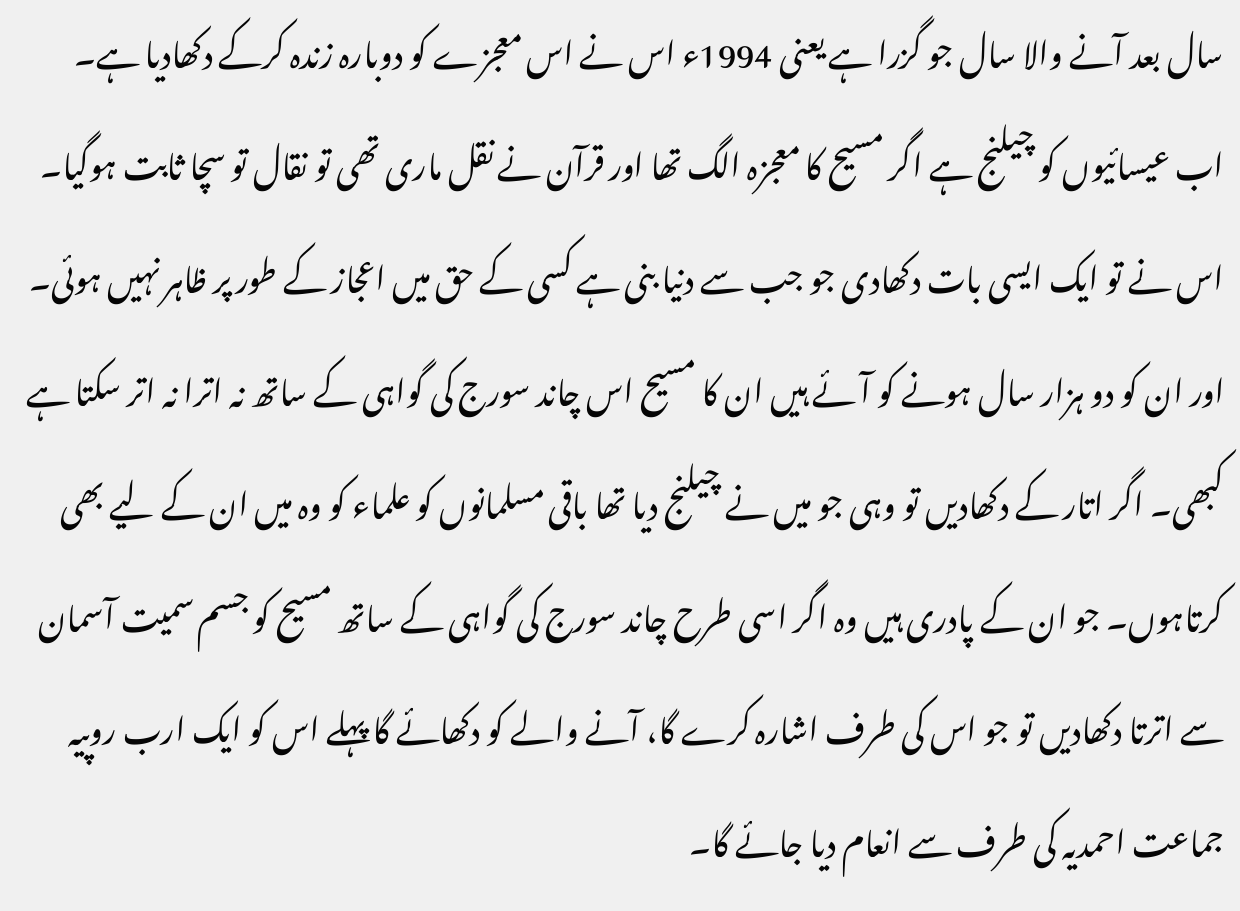سال بعد آنے والا سال جو گزرا ہے یعنی 1994ء اس نے اس معجزے کو دوبارہ زندہ کرکے دکھادیا ہے۔
اب عیسائیوں کو چیلنج ہے اگر مسیح کا معجزہ الگ تھا اور قرآن نے نقل ماری تھی تو نقال تو سچا ثابت ہوگیا۔ اس نے تو ایک ایسی بات دکھادی جو جب سے دنیا بنی ہے کسی کے حق میں اعجاز کے طور پر ظاہر نہیں ہوئی۔ اور ان کو دو ہزار سال ہونے کو آئے ہیں ان کا مسیح اس چاند سورج کی گواہی کے ساتھ نہ اترا نہ اتر سکتا ہے کبھی۔ اگر اتار کے دکھادیں تو وہی جو میں نے چیلنج دیا تھا باقی مسلمانوں کو علماء کو وہ میں ان کے لیے بھی کرتاہوں۔ جو ان کے پادری ہیں وہ اگر اسی طرح چاند سورج کی گواہی کے ساتھ مسیح کو جسم سمیت آسمان سے اترتا دکھادیں تو جو اس کی طرف اشارہ کرے گا، آنے والے کو دکھائے گا پہلے اس کو ایک ارب روپیہ جماعت احمدیہ کی طرف سے انعام دیا جائے گا۔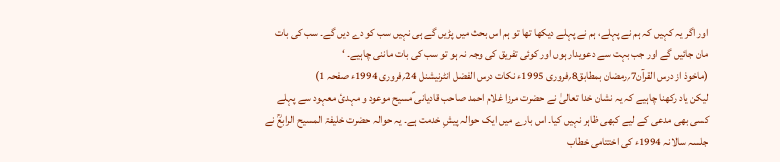اور اگر یہ کہیں کہ ہم نے پہلے، ہم نے پہلے دیکھا تھا تو ہم اس بحث میں پڑیں گے ہی نہیں سب کو دے دیں گے۔ سب کی بات مان جائیں گے اور جب بہت سے دعویدار ہوں اور کوئی تفریق کی وجہ نہ ہو تو سب کی بات ماننی چاہیے۔ ‘
(ماخوذ از درس القرآن7؍رمضان بمطابق8؍فروری 1995ء نکات درس الفضل انٹرنیشنل 24؍فروری 1994ء صفحہ 1)
لیکن یاد رکھنا چاہیے کہ یہ نشان خدا تعالیٰ نے حضرت مرزا غلام احمد صاحب قادیانی ؑمسیح موعود و مہدیٔ معہود سے پہلے کسی بھی مدعی کے لیے کبھی ظاہر نہیں کیا۔ اس بارے میں ایک حوالہ پیشِ خدمت ہے۔ یہ حوالہ حضرت خلیفۃ المسیح الرابعؒ نے جلسہ سالانہ 1994ء کی اختتامی خطاب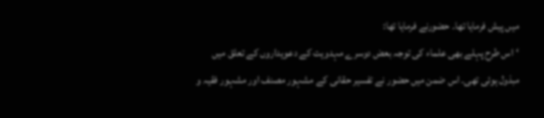میں پیش فرمایا تھا۔ حضورنے فرمایا تھا:
‘اس طرح پہلے بھی علماء کی توجہ بعض دوسرے مہدویت کے دعویداروں کے تعلق میں مبذول ہوئی تھی۔ اس ضمن میں حضور نے تفسیر حقانی کے مشہور مصنف اور مشہور فقیہ و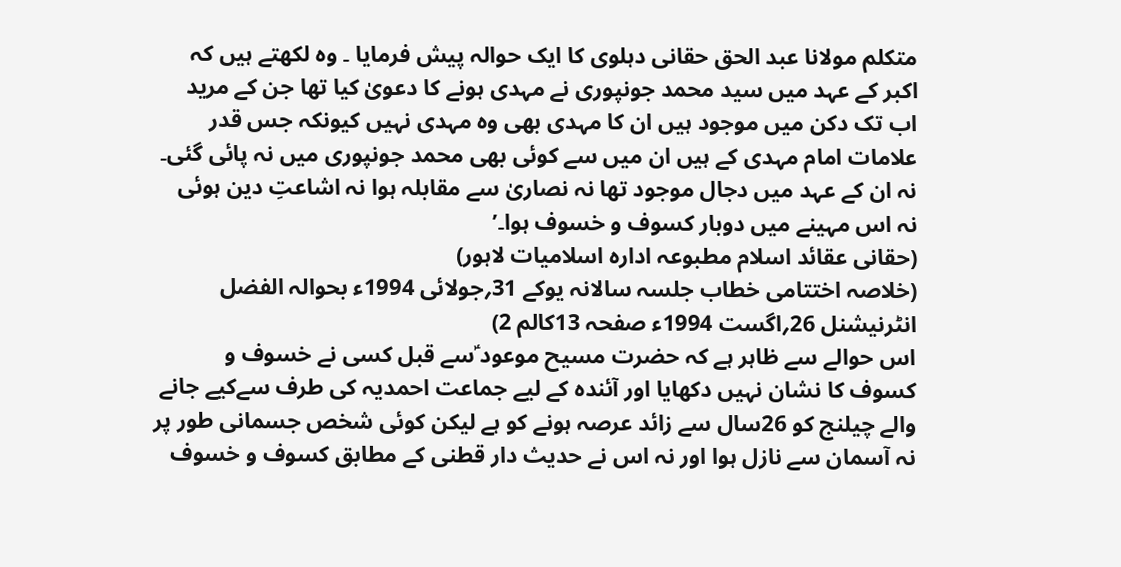متکلم مولانا عبد الحق حقانی دہلوی کا ایک حوالہ پیش فرمایا ۔ وہ لکھتے ہیں کہ
اکبر کے عہد میں سید محمد جونپوری نے مہدی ہونے کا دعویٰ کیا تھا جن کے مرید اب تک دکن میں موجود ہیں ان کا مہدی بھی وہ مہدی نہیں کیونکہ جس قدر علامات امام مہدی کے ہیں ان میں سے کوئی بھی محمد جونپوری میں نہ پائی گئی۔ نہ ان کے عہد میں دجال موجود تھا نہ نصاریٰ سے مقابلہ ہوا نہ اشاعتِ دین ہوئی نہ اس مہینے میں دوبار کسوف و خسوف ہوا۔’
(حقانی عقائد اسلام مطبوعہ ادارہ اسلامیات لاہور)
(خلاصہ اختتامی خطاب جلسہ سالانہ یوکے 31؍جولائی 1994ء بحوالہ الفضل انٹرنیشنل 26؍اگست 1994ء صفحہ 13کالم 2)
اس حوالے سے ظاہر ہے کہ حضرت مسیح موعود ؑسے قبل کسی نے خسوف و کسوف کا نشان نہیں دکھایا اور آئندہ کے لیے جماعت احمدیہ کی طرف سےکیے جانے والے چیلنج کو 26سال سے زائد عرصہ ہونے کو ہے لیکن کوئی شخص جسمانی طور پر نہ آسمان سے نازل ہوا اور نہ اس نے حدیث دار قطنی کے مطابق کسوف و خسوف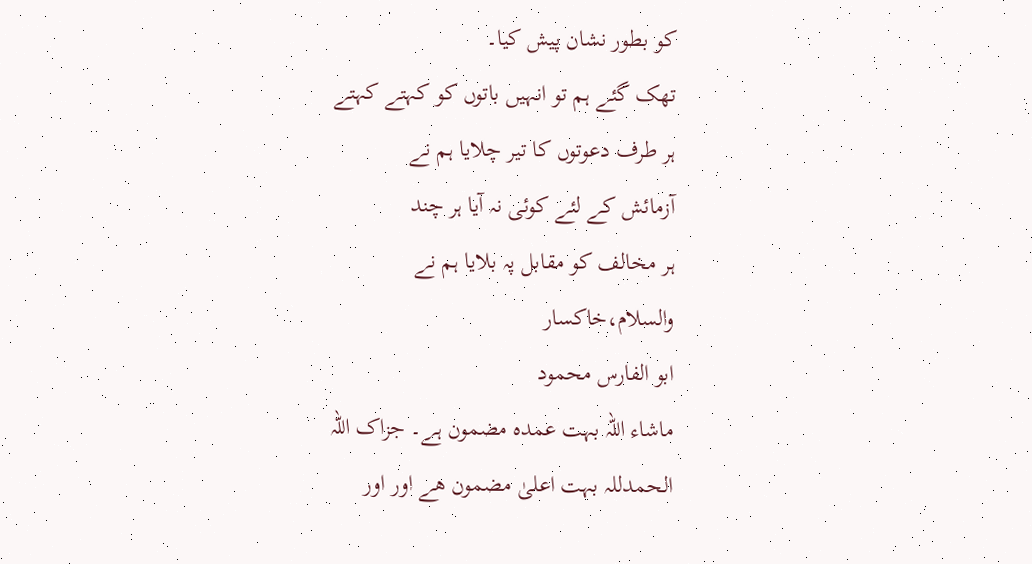کو بطور نشان پیش کیا۔
تھک گئے ہم تو انہیں باتوں کو کہتے کہتے
ہر طرف دعوتوں کا تیر چلایا ہم نے
آزمائش کے لئے کوئی نہ آیا ہر چند
ہر مخالف کو مقابل پہ بلایا ہم نے
والسلام،خاکسار
ابو الفارس محمود
ماشاء اللہ بہت عمدہ مضمون ہے۔ جزاک اللّہ
الحمدللہ بہت اعلیٰ مضمون ھے اور اور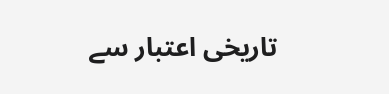تاریخی اعتبار سے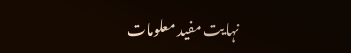نہایت مفید معلومات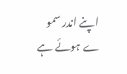اپنے اندر سمو ے ہوئے ہے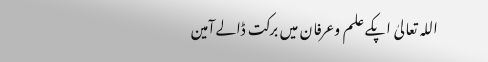اللہ تعالیٰ اپکے علم وعرفان میں برکت ڈالے آمین